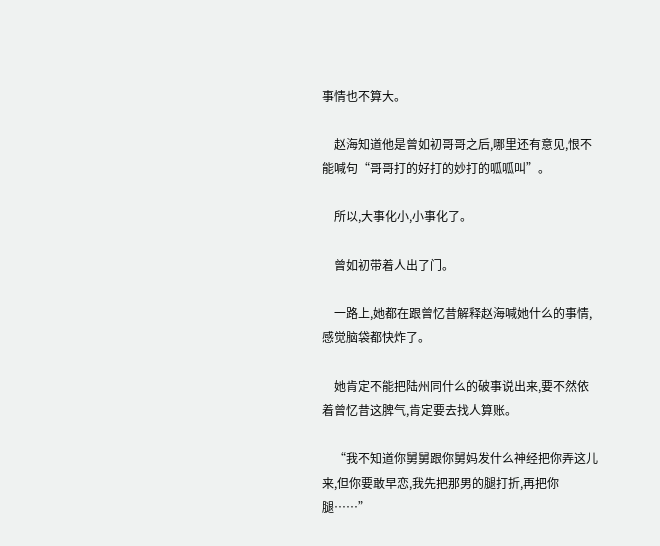事情也不算大。

    赵海知道他是曾如初哥哥之后,哪里还有意见,恨不能喊句“哥哥打的好打的妙打的呱呱叫”。

    所以,大事化小,小事化了。

    曾如初带着人出了门。

    一路上,她都在跟曾忆昔解释赵海喊她什么的事情,感觉脑袋都快炸了。

    她肯定不能把陆州同什么的破事说出来,要不然依着曾忆昔这脾气,肯定要去找人算账。

    “我不知道你舅舅跟你舅妈发什么神经把你弄这儿来,但你要敢早恋,我先把那男的腿打折,再把你腿……”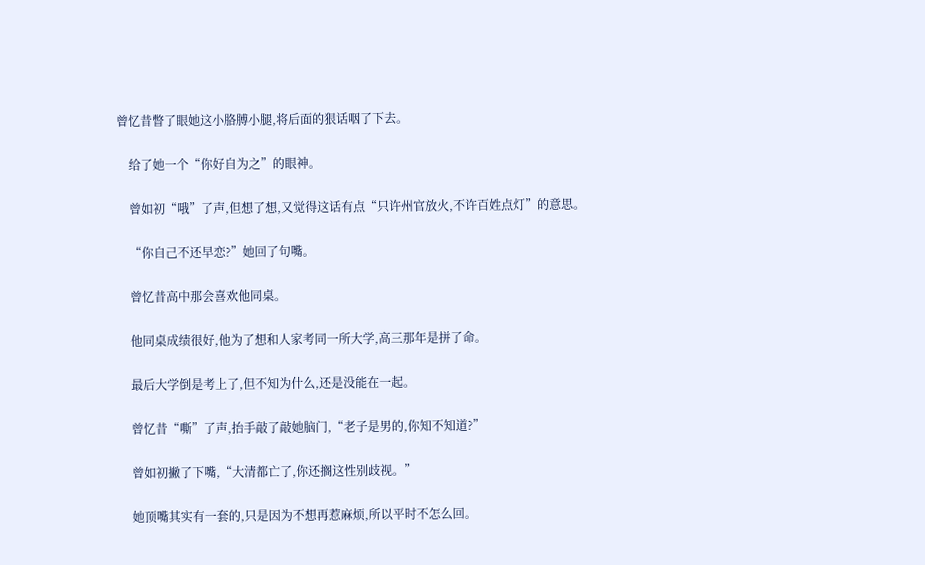曾忆昔瞥了眼她这小胳膊小腿,将后面的狠话咽了下去。

    给了她一个“你好自为之”的眼神。

    曾如初“哦”了声,但想了想,又觉得这话有点“只许州官放火,不许百姓点灯”的意思。

    “你自己不还早恋?”她回了句嘴。

    曾忆昔高中那会喜欢他同桌。

    他同桌成绩很好,他为了想和人家考同一所大学,高三那年是拼了命。

    最后大学倒是考上了,但不知为什么,还是没能在一起。

    曾忆昔“嘶”了声,抬手敲了敲她脑门,“老子是男的,你知不知道?”

    曾如初撇了下嘴,“大清都亡了,你还搁这性别歧视。”

    她顶嘴其实有一套的,只是因为不想再惹麻烦,所以平时不怎么回。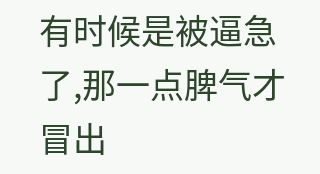有时候是被逼急了,那一点脾气才冒出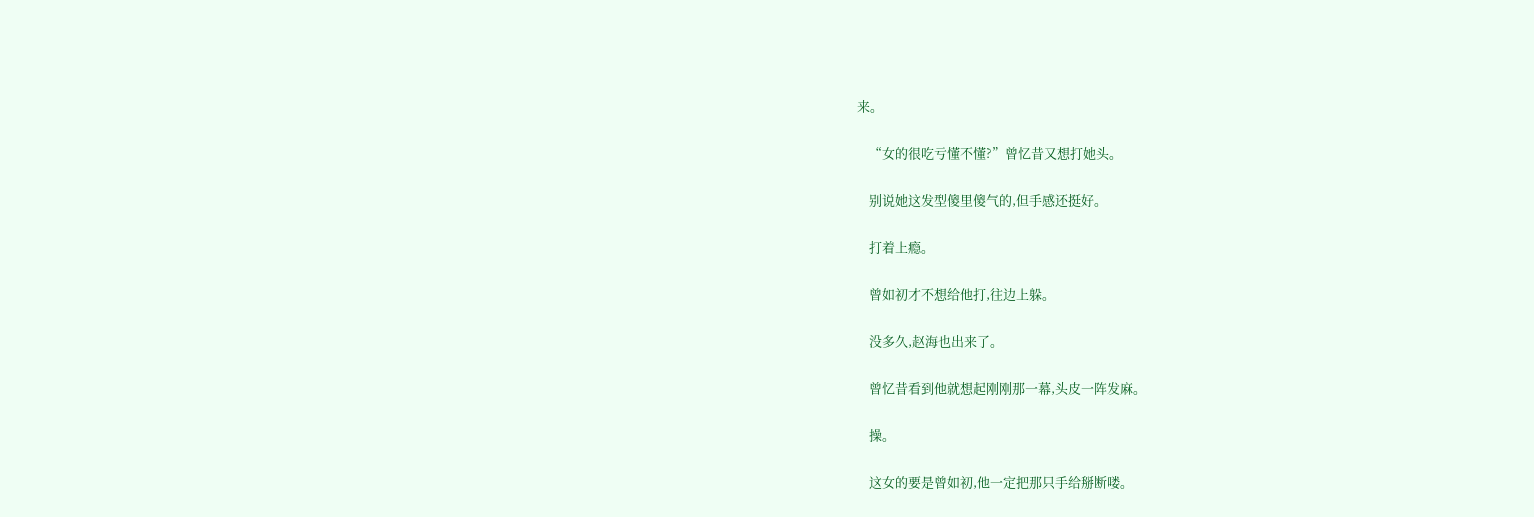来。

    “女的很吃亏懂不懂?”曾忆昔又想打她头。

    别说她这发型傻里傻气的,但手感还挺好。

    打着上瘾。

    曾如初才不想给他打,往边上躲。

    没多久,赵海也出来了。

    曾忆昔看到他就想起刚刚那一幕,头皮一阵发麻。

    操。

    这女的要是曾如初,他一定把那只手给掰断喽。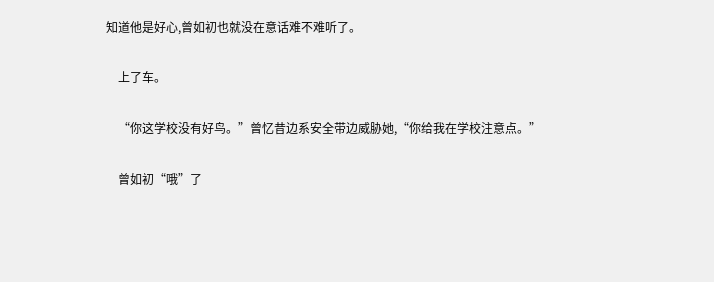知道他是好心,曾如初也就没在意话难不难听了。

    上了车。

    “你这学校没有好鸟。”曾忆昔边系安全带边威胁她,“你给我在学校注意点。”

    曾如初“哦”了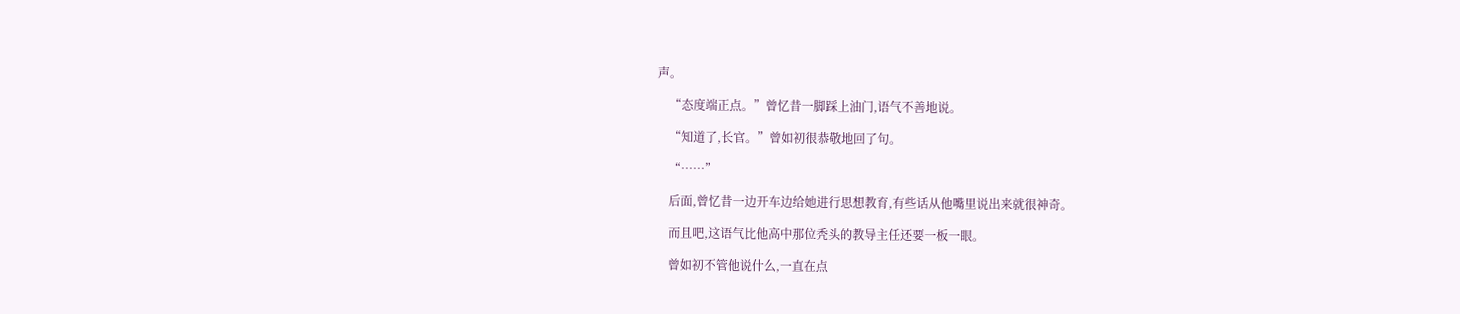声。

    “态度端正点。”曾忆昔一脚踩上油门,语气不善地说。

    “知道了,长官。”曾如初很恭敬地回了句。

    “……”

    后面,曾忆昔一边开车边给她进行思想教育,有些话从他嘴里说出来就很神奇。

    而且吧,这语气比他高中那位秃头的教导主任还要一板一眼。

    曾如初不管他说什么,一直在点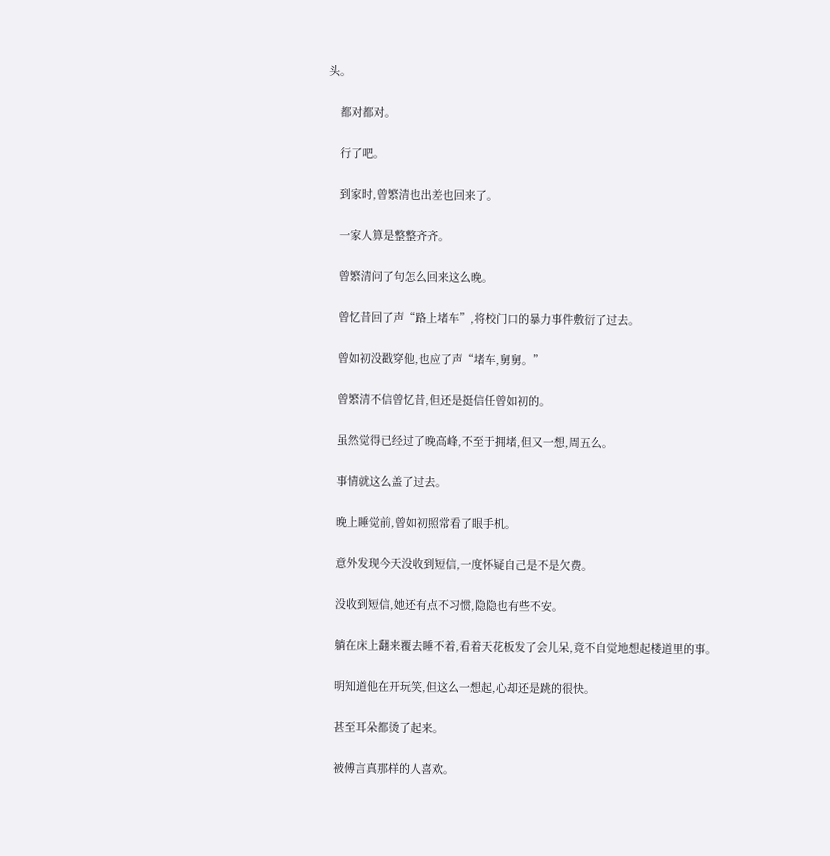头。

    都对都对。

    行了吧。

    到家时,曾繁清也出差也回来了。

    一家人算是整整齐齐。

    曾繁清问了句怎么回来这么晚。

    曾忆昔回了声“路上堵车”,将校门口的暴力事件敷衍了过去。

    曾如初没戳穿他,也应了声“堵车,舅舅。”

    曾繁清不信曾忆昔,但还是挺信任曾如初的。

    虽然觉得已经过了晚高峰,不至于拥堵,但又一想,周五么。

    事情就这么盖了过去。

    晚上睡觉前,曾如初照常看了眼手机。

    意外发现今天没收到短信,一度怀疑自己是不是欠费。

    没收到短信,她还有点不习惯,隐隐也有些不安。

    躺在床上翻来覆去睡不着,看着天花板发了会儿呆,竟不自觉地想起楼道里的事。

    明知道他在开玩笑,但这么一想起,心却还是跳的很快。

    甚至耳朵都烫了起来。

    被傅言真那样的人喜欢。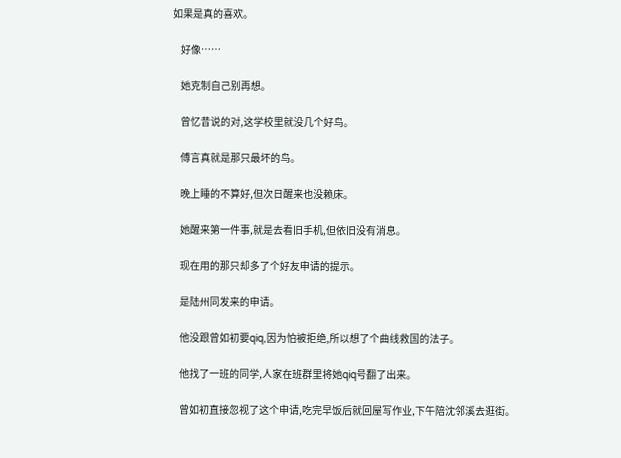如果是真的喜欢。

    好像……

    她克制自己别再想。

    曾忆昔说的对,这学校里就没几个好鸟。

    傅言真就是那只最坏的鸟。

    晚上睡的不算好,但次日醒来也没赖床。

    她醒来第一件事,就是去看旧手机,但依旧没有消息。

    现在用的那只却多了个好友申请的提示。

    是陆州同发来的申请。

    他没跟曾如初要qiq,因为怕被拒绝,所以想了个曲线救国的法子。

    他找了一班的同学,人家在班群里将她qiq号翻了出来。

    曾如初直接忽视了这个申请,吃完早饭后就回屋写作业,下午陪沈邻溪去逛街。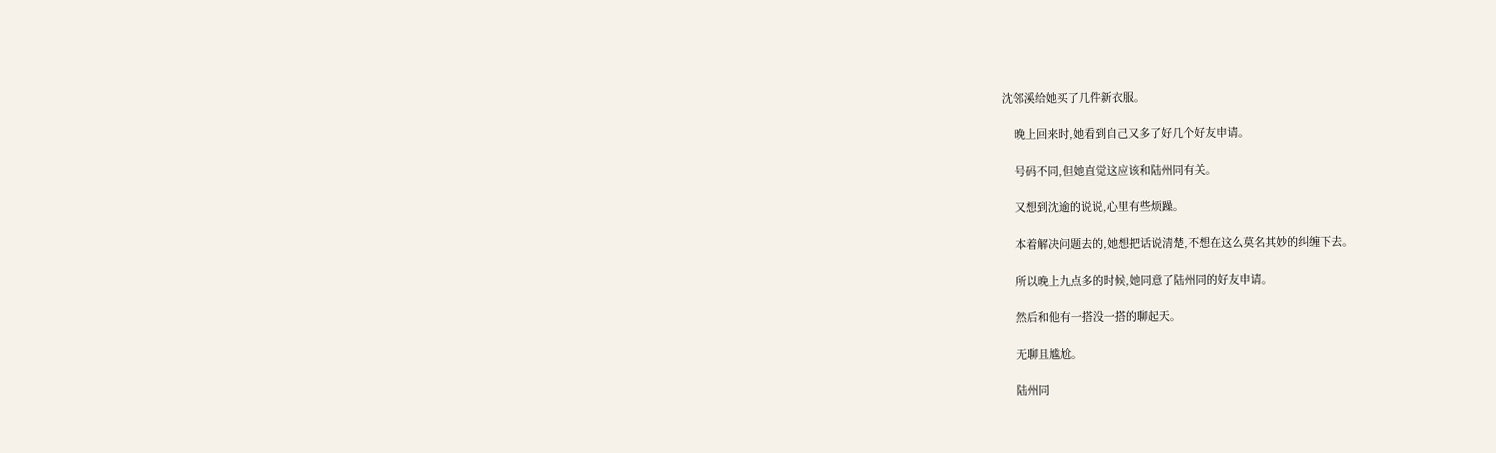沈邻溪给她买了几件新衣服。

    晚上回来时,她看到自己又多了好几个好友申请。

    号码不同,但她直觉这应该和陆州同有关。

    又想到沈逾的说说,心里有些烦躁。

    本着解决问题去的,她想把话说清楚,不想在这么莫名其妙的纠缠下去。

    所以晚上九点多的时候,她同意了陆州同的好友申请。

    然后和他有一搭没一搭的聊起天。

    无聊且尴尬。

    陆州同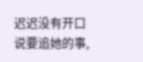迟迟没有开口说要追她的事,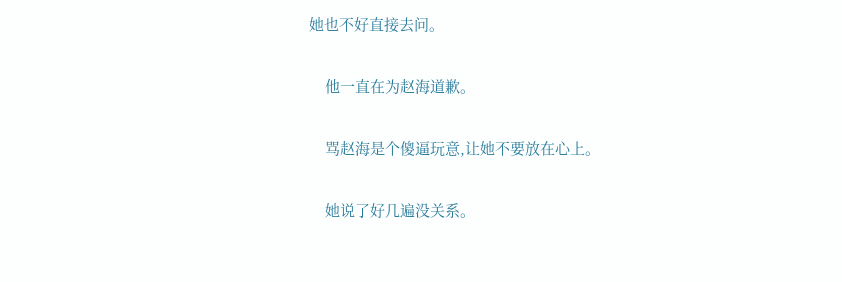她也不好直接去问。

    他一直在为赵海道歉。

    骂赵海是个傻逼玩意,让她不要放在心上。

    她说了好几遍没关系。